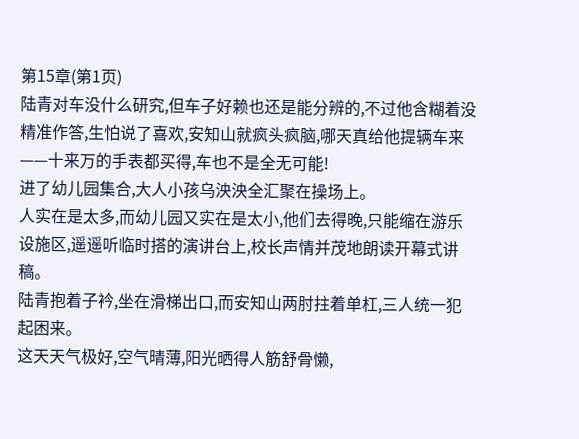第15章(第1页)
陆青对车没什么研究,但车子好赖也还是能分辨的,不过他含糊着没精准作答,生怕说了喜欢,安知山就疯头疯脑,哪天真给他提辆车来——十来万的手表都买得,车也不是全无可能!
进了幼儿园集合,大人小孩乌泱泱全汇聚在操场上。
人实在是太多,而幼儿园又实在是太小,他们去得晚,只能缩在游乐设施区,遥遥听临时搭的演讲台上,校长声情并茂地朗读开幕式讲稿。
陆青抱着子衿,坐在滑梯出口,而安知山两肘拄着单杠,三人统一犯起困来。
这天天气极好,空气晴薄,阳光晒得人筋舒骨懒,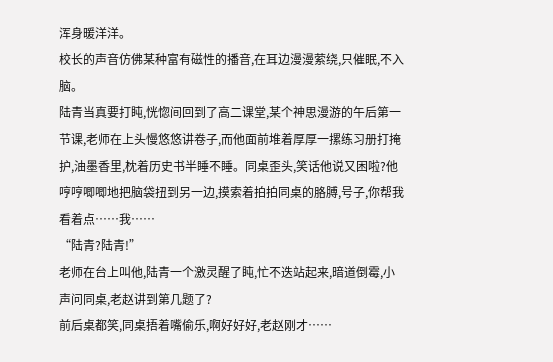浑身暖洋洋。
校长的声音仿佛某种富有磁性的播音,在耳边漫漫萦绕,只催眠,不入脑。
陆青当真要打盹,恍惚间回到了高二课堂,某个神思漫游的午后第一节课,老师在上头慢悠悠讲卷子,而他面前堆着厚厚一摞练习册打掩护,油墨香里,枕着历史书半睡不睡。同桌歪头,笑话他说又困啦?他哼哼唧唧地把脑袋扭到另一边,摸索着拍拍同桌的胳膊,号子,你帮我看着点……我……
“陆青?陆青!”
老师在台上叫他,陆青一个激灵醒了盹,忙不迭站起来,暗道倒霉,小声问同桌,老赵讲到第几题了?
前后桌都笑,同桌捂着嘴偷乐,啊好好好,老赵刚才……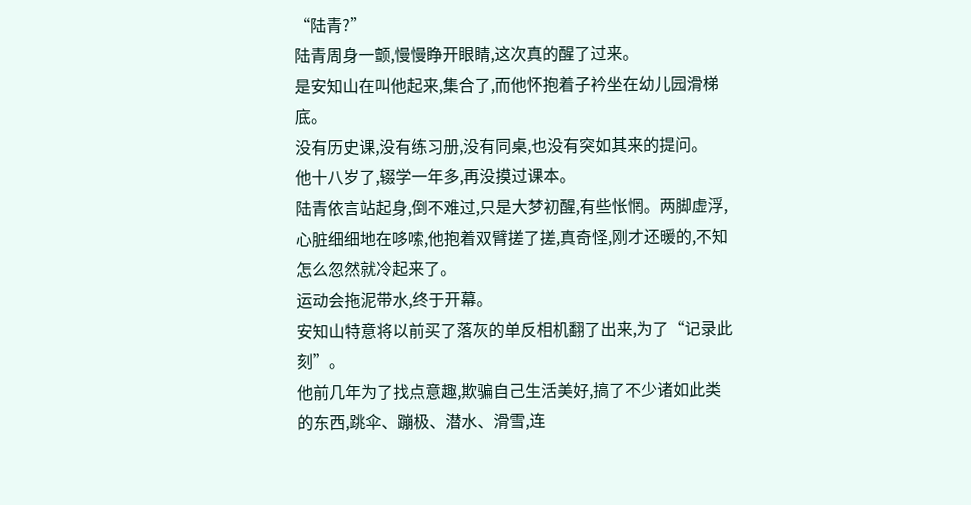“陆青?”
陆青周身一颤,慢慢睁开眼睛,这次真的醒了过来。
是安知山在叫他起来,集合了,而他怀抱着子衿坐在幼儿园滑梯底。
没有历史课,没有练习册,没有同桌,也没有突如其来的提问。
他十八岁了,辍学一年多,再没摸过课本。
陆青依言站起身,倒不难过,只是大梦初醒,有些怅惘。两脚虚浮,心脏细细地在哆嗦,他抱着双臂搓了搓,真奇怪,刚才还暖的,不知怎么忽然就冷起来了。
运动会拖泥带水,终于开幕。
安知山特意将以前买了落灰的单反相机翻了出来,为了“记录此刻”。
他前几年为了找点意趣,欺骗自己生活美好,搞了不少诸如此类的东西,跳伞、蹦极、潜水、滑雪,连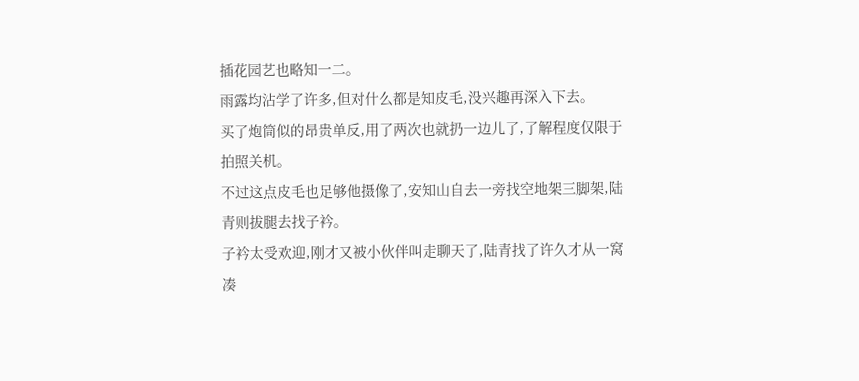插花园艺也略知一二。
雨露均沾学了许多,但对什么都是知皮毛,没兴趣再深入下去。
买了炮筒似的昂贵单反,用了两次也就扔一边儿了,了解程度仅限于拍照关机。
不过这点皮毛也足够他摄像了,安知山自去一旁找空地架三脚架,陆青则拔腿去找子衿。
子衿太受欢迎,刚才又被小伙伴叫走聊天了,陆青找了许久才从一窝凑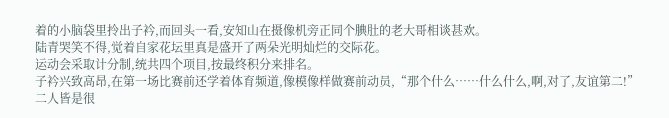着的小脑袋里拎出子衿,而回头一看,安知山在摄像机旁正同个腆肚的老大哥相谈甚欢。
陆青哭笑不得,觉着自家花坛里真是盛开了两朵光明灿烂的交际花。
运动会采取计分制,统共四个项目,按最终积分来排名。
子衿兴致高昂,在第一场比赛前还学着体育频道,像模像样做赛前动员,“那个什么……什么什么,啊,对了,友谊第二!”
二人皆是很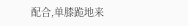配合,单膝跪地来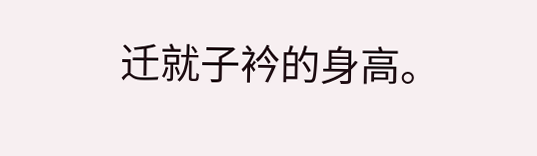迁就子衿的身高。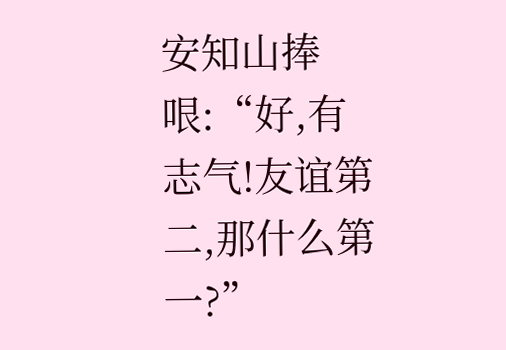安知山捧哏:“好,有志气!友谊第二,那什么第一?”